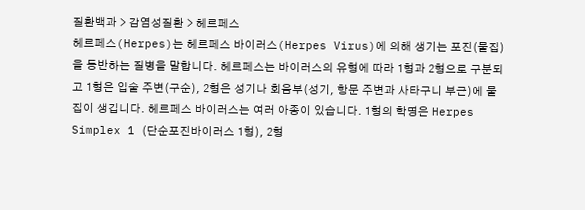질환백과 > 감염성질환 > 헤르페스
헤르페스(Herpes)는 헤르페스 바이러스(Herpes Virus)에 의해 생기는 포진(물집)을 동반하는 질병을 말합니다. 헤르페스는 바이러스의 유형에 따라 1형과 2형으로 구분되고 1형은 입술 주변(구순), 2형은 성기나 회음부(성기, 항문 주변과 사타구니 부근)에 물집이 생깁니다. 헤르페스 바이러스는 여러 아종이 있습니다. 1형의 학명은 Herpes Simplex 1 (단순포진바이러스 1형), 2형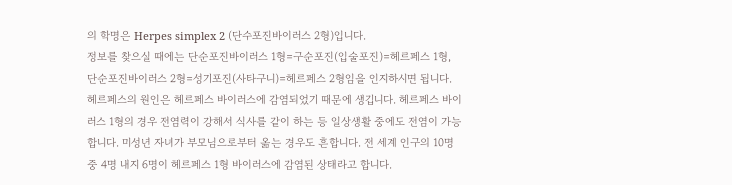의 학명은 Herpes simplex 2 (단수포진바이러스 2형)입니다.
정보를 찾으실 때에는 단순포진바이러스 1형=구순포진(입술포진)=헤르페스 1형, 단순포진바이러스 2형=성기포진(사타구니)=헤르페스 2형임을 인지하시면 됩니다.
헤르페스의 원인은 헤르페스 바이러스에 감염되었기 때문에 생깁니다. 헤르페스 바이러스 1형의 경우 전염력이 강해서 식사를 같이 하는 등 일상생활 중에도 전염이 가능합니다. 미성년 자녀가 부모님으로부터 옮는 경우도 흔합니다. 전 세계 인구의 10명중 4명 내지 6명이 헤르페스 1형 바이러스에 감염된 상태라고 합니다.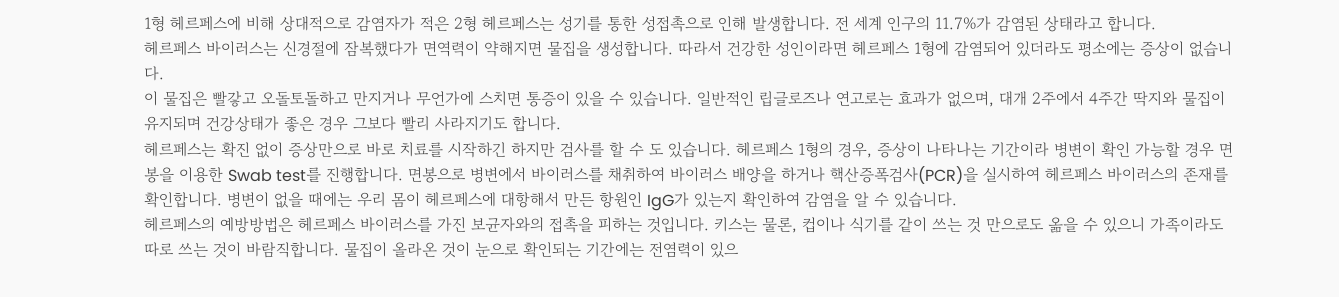1형 헤르페스에 비해 상대적으로 감염자가 적은 2형 헤르페스는 성기를 통한 성접촉으로 인해 발생합니다. 전 세계 인구의 11.7%가 감염된 상태라고 합니다.
헤르페스 바이러스는 신경절에 잠복했다가 면역력이 약해지면 물집을 생성합니다. 따라서 건강한 성인이라면 헤르페스 1형에 감염되어 있더라도 평소에는 증상이 없습니다.
이 물집은 빨갛고 오돌토돌하고 만지거나 무언가에 스치면 통증이 있을 수 있습니다. 일반적인 립글로즈나 연고로는 효과가 없으며, 대개 2주에서 4주간 딱지와 물집이 유지되며 건강상태가 좋은 경우 그보다 빨리 사라지기도 합니다.
헤르페스는 확진 없이 증상만으로 바로 치료를 시작하긴 하지만 검사를 할 수 도 있습니다. 헤르페스 1형의 경우, 증상이 나타나는 기간이라 병변이 확인 가능할 경우 면봉을 이용한 Swab test를 진행합니다. 면봉으로 병변에서 바이러스를 채취하여 바이러스 배양을 하거나 핵산증폭검사(PCR)을 실시하여 헤르페스 바이러스의 존재를 확인합니다. 병변이 없을 때에는 우리 몸이 헤르페스에 대항해서 만든 항원인 IgG가 있는지 확인하여 감염을 알 수 있습니다.
헤르페스의 예방방법은 헤르페스 바이러스를 가진 보균자와의 접촉을 피하는 것입니다. 키스는 물론, 컵이나 식기를 같이 쓰는 것 만으로도 옮을 수 있으니 가족이라도 따로 쓰는 것이 바람직합니다. 물집이 올라온 것이 눈으로 확인되는 기간에는 전염력이 있으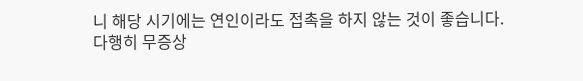니 해당 시기에는 연인이라도 접촉을 하지 않는 것이 좋습니다.
다행히 무증상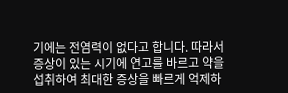기에는 전염력이 없다고 합니다. 따라서 증상이 있는 시기에 연고를 바르고 약을 섭취하여 최대한 증상을 빠르게 억제하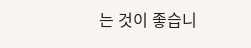는 것이 좋습니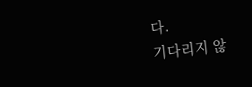다.
기다리지 않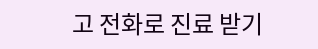고 전화로 진료 받기